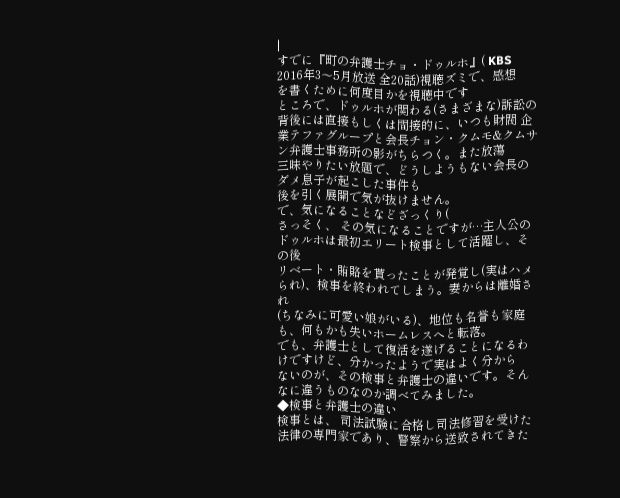|
すでに『町の弁護士チョ・ドゥルホ』( KBS 2016年3〜5月放送 全20話)視聴ズミで、感想
を書くために何度目かを視聴中です
ところで、ドゥルホが関わる(さまざまな)訴訟の背後には直接もしくは間接的に、いつも財閥 企業テファグループと会長チョン・クムモ&クムサン弁護士事務所の影がちらつく。また放蕩
三昧やりたい放題で、どうしようもない会長のダメ息子が起こした事件も
後を引く展開で気が抜けません。
で、気になることなどざっくり(
さっそく、 その気になることですが…主人公のドゥルホは最初エリート検事として活躍し、その後
リベート・賄賂を貰ったことが発覚し(実はハメられ)、検事を終われてしまう。妻からは離婚され
(ちなみに可愛い娘がいる)、地位も名誉も家庭も、何もかも失いホームレスへと転落。
でも、弁護士として復活を遂げることになるわけですけど、分かったようで実はよく分から
ないのが、その検事と弁護士の違いです。そんなに違うものなのか調べてみました。
◆検事と弁護士の違い
検事とは、 司法試験に合格し司法修習を受けた法律の専門家であり、警察から送致されてきた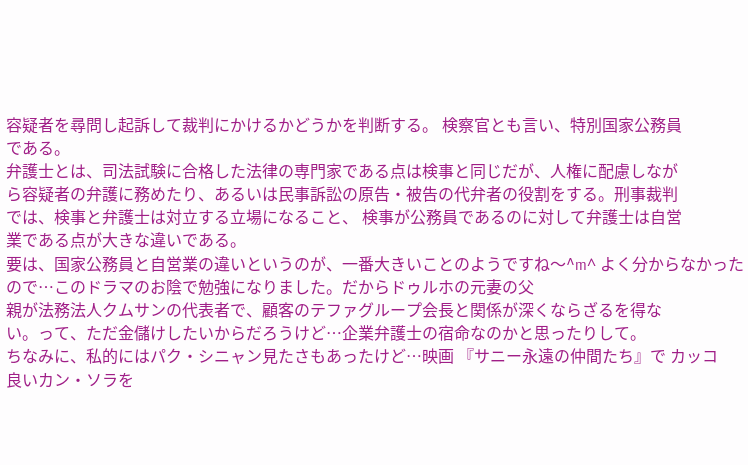容疑者を尋問し起訴して裁判にかけるかどうかを判断する。 検察官とも言い、特別国家公務員
である。
弁護士とは、司法試験に合格した法律の専門家である点は検事と同じだが、人権に配慮しなが
ら容疑者の弁護に務めたり、あるいは民事訴訟の原告・被告の代弁者の役割をする。刑事裁判
では、検事と弁護士は対立する立場になること、 検事が公務員であるのに対して弁護士は自営
業である点が大きな違いである。
要は、国家公務員と自営業の違いというのが、一番大きいことのようですね〜^m^ よく分からなかったので…このドラマのお陰で勉強になりました。だからドゥルホの元妻の父
親が法務法人クムサンの代表者で、顧客のテファグループ会長と関係が深くならざるを得な
い。って、ただ金儲けしたいからだろうけど…企業弁護士の宿命なのかと思ったりして。
ちなみに、私的にはパク・シニャン見たさもあったけど…映画 『サニー永遠の仲間たち』で カッコ
良いカン・ソラを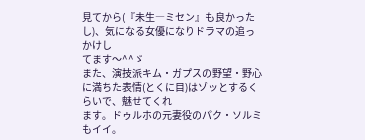見てから(『未生―ミセン』も良かったし)、気になる女優になりドラマの追っかけし
てます〜^^ゞ
また、演技派キム・ガプスの野望・野心に満ちた表情(とくに目)はゾッとするくらいで、魅せてくれ
ます。ドゥルホの元妻役のパク・ソルミもイイ。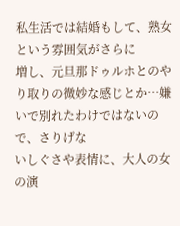私生活では結婚もして、熟女という雰囲気がさらに
増し、元旦那ドゥルホとのやり取りの微妙な感じとか…嫌いで別れたわけではないので、さりげな
いしぐさや表情に、大人の女の演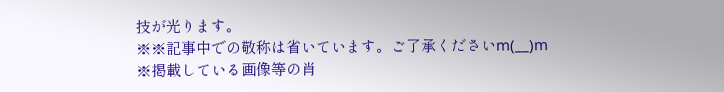技が光ります。
※※記事中での敬称は省いています。ご了承くださいm(__)m
※掲載している画像等の肖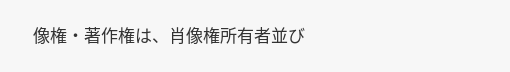像権・著作権は、肖像権所有者並び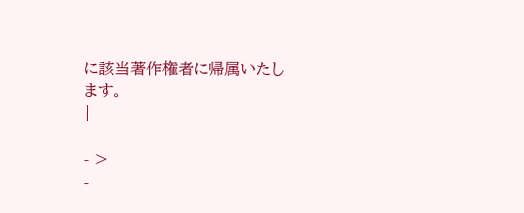に該当著作権者に帰属いたします。
|

- >
-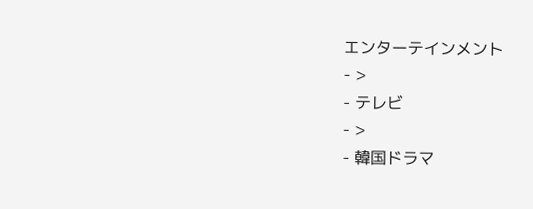エンターテインメント
- >
- テレビ
- >
- 韓国ドラマ